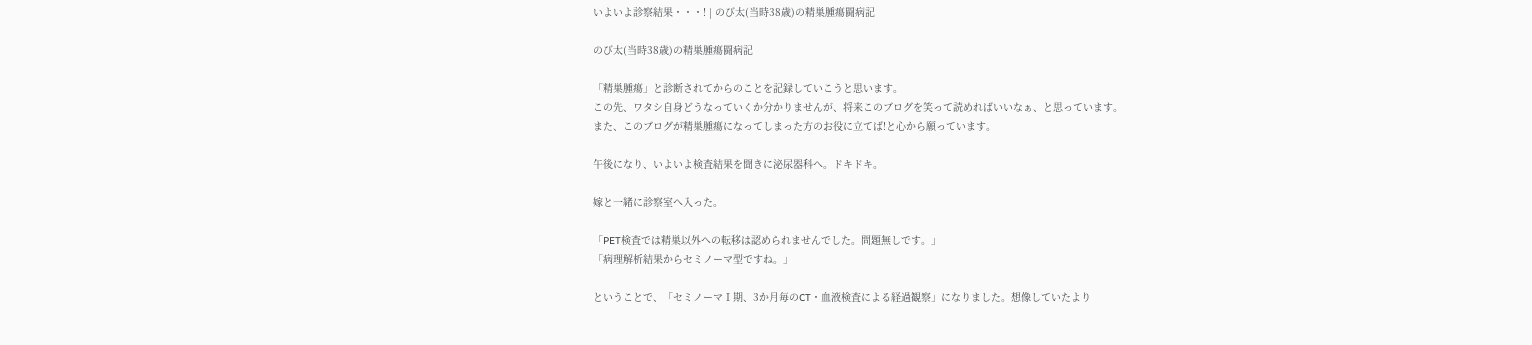いよいよ診察結果・・・! | のび太(当時38歳)の精巣腫瘍闘病記

のび太(当時38歳)の精巣腫瘍闘病記

「精巣腫瘍」と診断されてからのことを記録していこうと思います。
この先、ワタシ自身どうなっていくか分かりませんが、将来このブログを笑って読めればいいなぁ、と思っています。
また、このブログが精巣腫瘍になってしまった方のお役に立てば!と心から願っています。

午後になり、いよいよ検査結果を聞きに泌尿器科へ。ドキドキ。

嫁と一緒に診察室へ入った。

「PET検査では精巣以外への転移は認められませんでした。問題無しです。」
「病理解析結果からセミノーマ型ですね。」

ということで、「セミノーマⅠ期、3か月毎のCT・血液検査による経過観察」になりました。想像していたより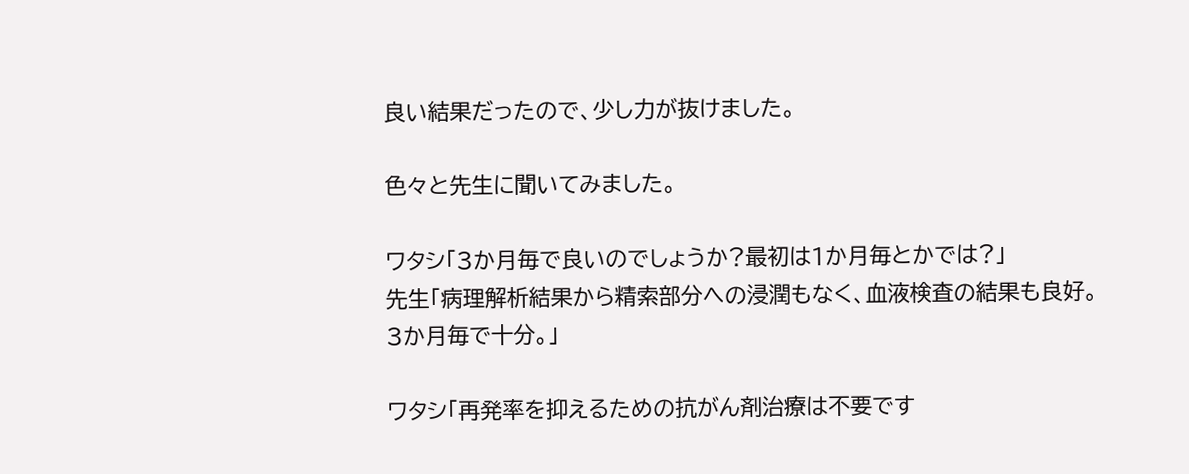良い結果だったので、少し力が抜けました。

色々と先生に聞いてみました。

ワタシ「3か月毎で良いのでしょうか?最初は1か月毎とかでは?」
先生「病理解析結果から精索部分への浸潤もなく、血液検査の結果も良好。3か月毎で十分。」

ワタシ「再発率を抑えるための抗がん剤治療は不要です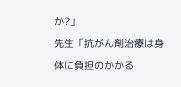か?」
先生「抗がん剤治療は身体に負担のかかる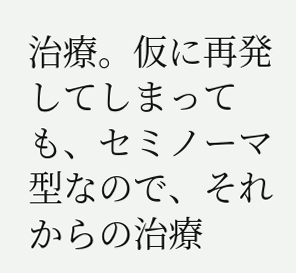治療。仮に再発してしまっても、セミノーマ型なので、それからの治療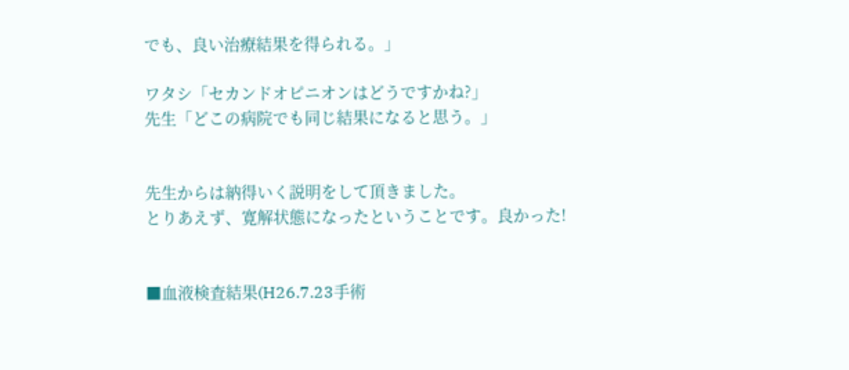でも、良い治療結果を得られる。」

ワタシ「セカンドオピニオンはどうですかね?」
先生「どこの病院でも同じ結果になると思う。」


先生からは納得いく説明をして頂きました。
とりあえず、寛解状態になったということです。良かった!


■血液検査結果(H26.7.23手術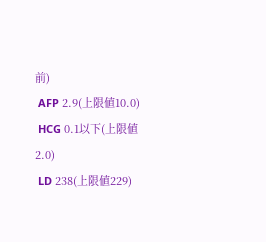前)
 AFP 2.9(上限値10.0)
 HCG 0.1以下(上限値2.0)
 LD 238(上限値229)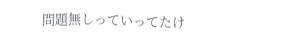問題無しっていってたけ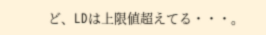ど、LDは上限値超えてる・・・。